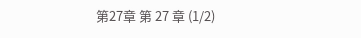第27章 第 27 章 (1/2)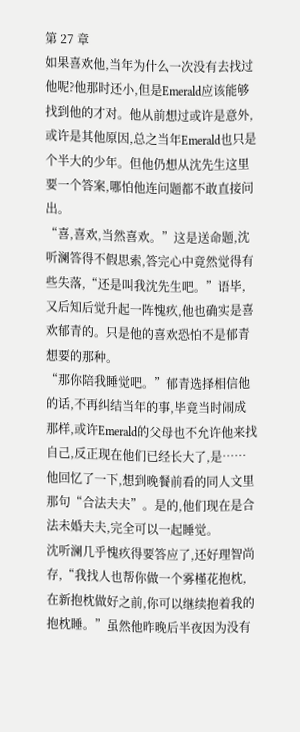第 27 章
如果喜欢他,当年为什么一次没有去找过他呢?他那时还小,但是Emerald应该能够找到他的才对。他从前想过或许是意外,或许是其他原因,总之当年Emerald也只是个半大的少年。但他仍想从沈先生这里要一个答案,哪怕他连问题都不敢直接问出。
“喜,喜欢,当然喜欢。”这是送命题,沈听澜答得不假思索,答完心中竟然觉得有些失落,“还是叫我沈先生吧。”语毕,又后知后觉升起一阵愧疚,他也确实是喜欢郁青的。只是他的喜欢恐怕不是郁青想要的那种。
“那你陪我睡觉吧。”郁青选择相信他的话,不再纠结当年的事,毕竟当时闹成那样,或许Emerald的父母也不允许他来找自己,反正现在他们已经长大了,是……他回忆了一下,想到晚餐前看的同人文里那句“合法夫夫”。是的,他们现在是合法未婚夫夫,完全可以一起睡觉。
沈听澜几乎愧疚得要答应了,还好理智尚存,“我找人也帮你做一个雾槿花抱枕,在新抱枕做好之前,你可以继续抱着我的抱枕睡。”虽然他昨晚后半夜因为没有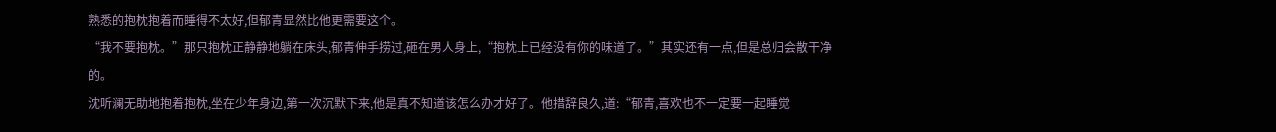熟悉的抱枕抱着而睡得不太好,但郁青显然比他更需要这个。
“我不要抱枕。”那只抱枕正静静地躺在床头,郁青伸手捞过,砸在男人身上,“抱枕上已经没有你的味道了。”其实还有一点,但是总归会散干净的。
沈听澜无助地抱着抱枕,坐在少年身边,第一次沉默下来,他是真不知道该怎么办才好了。他措辞良久,道:“郁青,喜欢也不一定要一起睡觉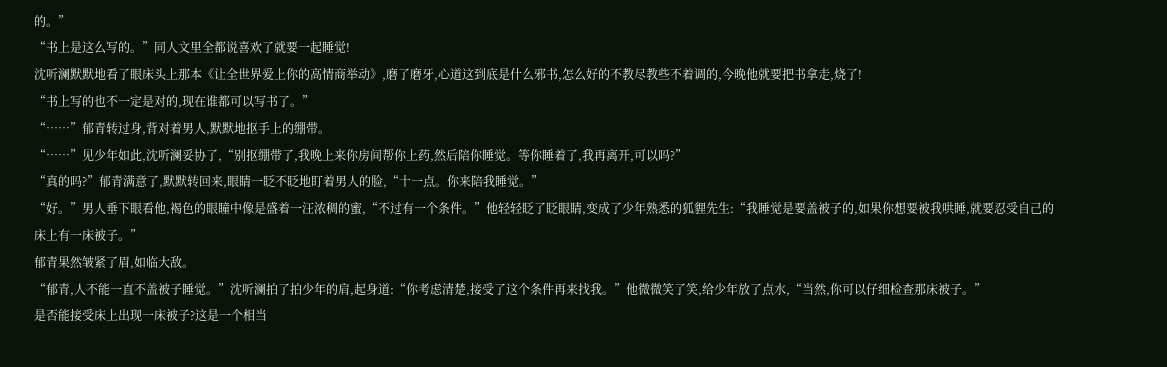的。”
“书上是这么写的。”同人文里全都说喜欢了就要一起睡觉!
沈听澜默默地看了眼床头上那本《让全世界爱上你的高情商举动》,磨了磨牙,心道这到底是什么邪书,怎么好的不教尽教些不着调的,今晚他就要把书拿走,烧了!
“书上写的也不一定是对的,现在谁都可以写书了。”
“……”郁青转过身,背对着男人,默默地抠手上的绷带。
“……”见少年如此,沈听澜妥协了,“别抠绷带了,我晚上来你房间帮你上药,然后陪你睡觉。等你睡着了,我再离开,可以吗?”
“真的吗?”郁青满意了,默默转回来,眼睛一眨不眨地盯着男人的脸,“十一点。你来陪我睡觉。”
“好。”男人垂下眼看他,褐色的眼瞳中像是盛着一汪浓稠的蜜,“不过有一个条件。”他轻轻眨了眨眼睛,变成了少年熟悉的狐貍先生:“我睡觉是要盖被子的,如果你想要被我哄睡,就要忍受自己的床上有一床被子。”
郁青果然皱紧了眉,如临大敌。
“郁青,人不能一直不盖被子睡觉。”沈听澜拍了拍少年的肩,起身道:“你考虑清楚,接受了这个条件再来找我。”他微微笑了笑,给少年放了点水,“当然,你可以仔细检查那床被子。”
是否能接受床上出现一床被子?这是一个相当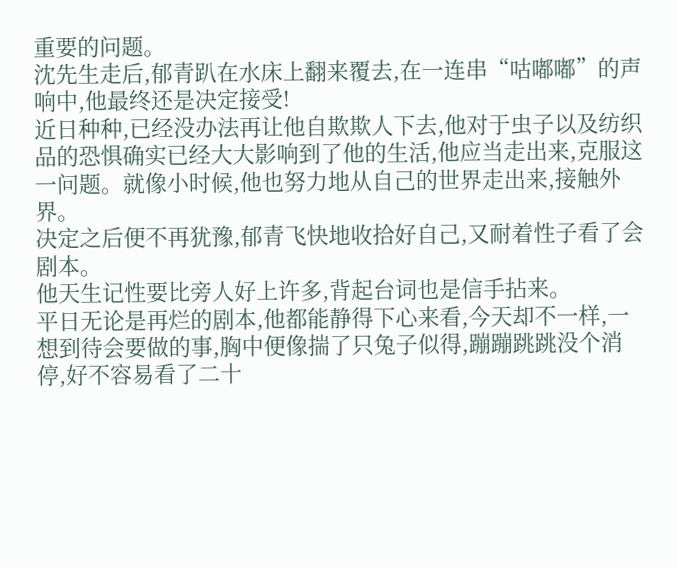重要的问题。
沈先生走后,郁青趴在水床上翻来覆去,在一连串“咕嘟嘟”的声响中,他最终还是决定接受!
近日种种,已经没办法再让他自欺欺人下去,他对于虫子以及纺织品的恐惧确实已经大大影响到了他的生活,他应当走出来,克服这一问题。就像小时候,他也努力地从自己的世界走出来,接触外界。
决定之后便不再犹豫,郁青飞快地收拾好自己,又耐着性子看了会剧本。
他天生记性要比旁人好上许多,背起台词也是信手拈来。
平日无论是再烂的剧本,他都能静得下心来看,今天却不一样,一想到待会要做的事,胸中便像揣了只兔子似得,蹦蹦跳跳没个消停,好不容易看了二十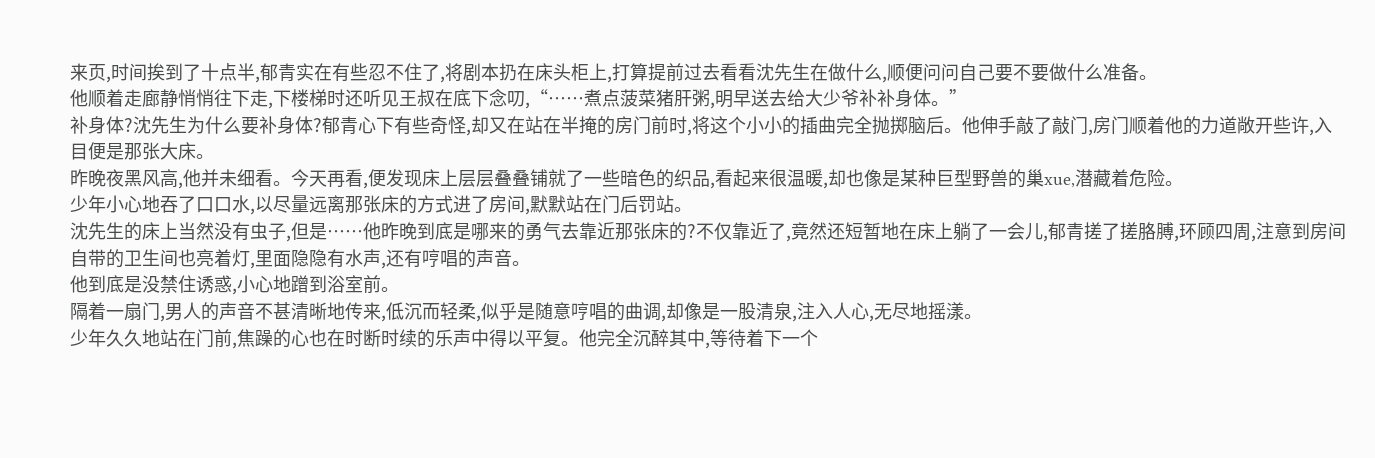来页,时间挨到了十点半,郁青实在有些忍不住了,将剧本扔在床头柜上,打算提前过去看看沈先生在做什么,顺便问问自己要不要做什么准备。
他顺着走廊静悄悄往下走,下楼梯时还听见王叔在底下念叨,“……煮点菠菜猪肝粥,明早送去给大少爷补补身体。”
补身体?沈先生为什么要补身体?郁青心下有些奇怪,却又在站在半掩的房门前时,将这个小小的插曲完全抛掷脑后。他伸手敲了敲门,房门顺着他的力道敞开些许,入目便是那张大床。
昨晚夜黑风高,他并未细看。今天再看,便发现床上层层叠叠铺就了一些暗色的织品,看起来很温暖,却也像是某种巨型野兽的巢xue,潜藏着危险。
少年小心地吞了口口水,以尽量远离那张床的方式进了房间,默默站在门后罚站。
沈先生的床上当然没有虫子,但是……他昨晚到底是哪来的勇气去靠近那张床的?不仅靠近了,竟然还短暂地在床上躺了一会儿,郁青搓了搓胳膊,环顾四周,注意到房间自带的卫生间也亮着灯,里面隐隐有水声,还有哼唱的声音。
他到底是没禁住诱惑,小心地蹭到浴室前。
隔着一扇门,男人的声音不甚清晰地传来,低沉而轻柔,似乎是随意哼唱的曲调,却像是一股清泉,注入人心,无尽地摇漾。
少年久久地站在门前,焦躁的心也在时断时续的乐声中得以平复。他完全沉醉其中,等待着下一个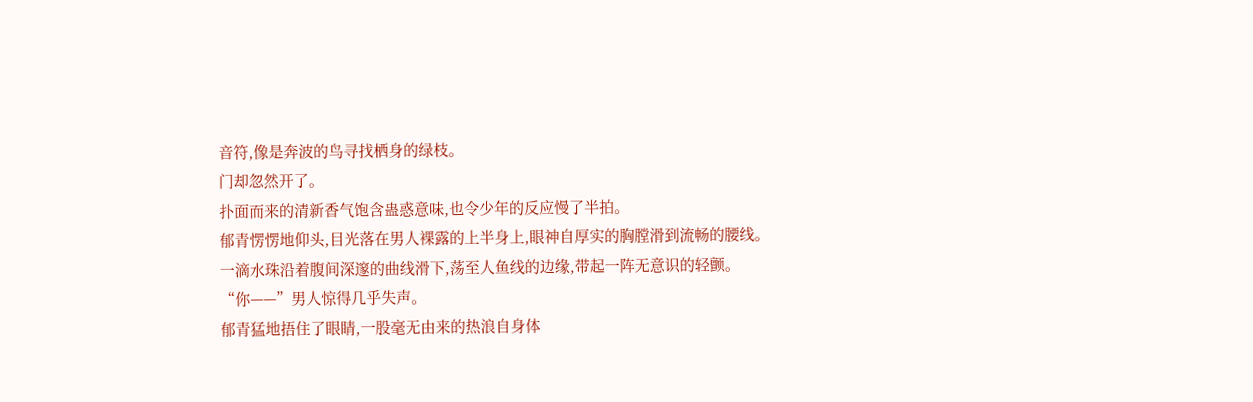音符,像是奔波的鸟寻找栖身的绿枝。
门却忽然开了。
扑面而来的清新香气饱含蛊惑意味,也令少年的反应慢了半拍。
郁青愣愣地仰头,目光落在男人裸露的上半身上,眼神自厚实的胸膛滑到流畅的腰线。一滴水珠沿着腹间深邃的曲线滑下,荡至人鱼线的边缘,带起一阵无意识的轻颤。
“你——”男人惊得几乎失声。
郁青猛地捂住了眼睛,一股毫无由来的热浪自身体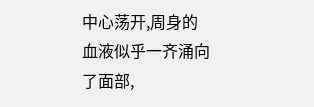中心荡开,周身的血液似乎一齐涌向了面部,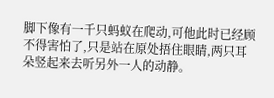脚下像有一千只蚂蚁在爬动,可他此时已经顾不得害怕了,只是站在原处捂住眼睛,两只耳朵竖起来去听另外一人的动静。